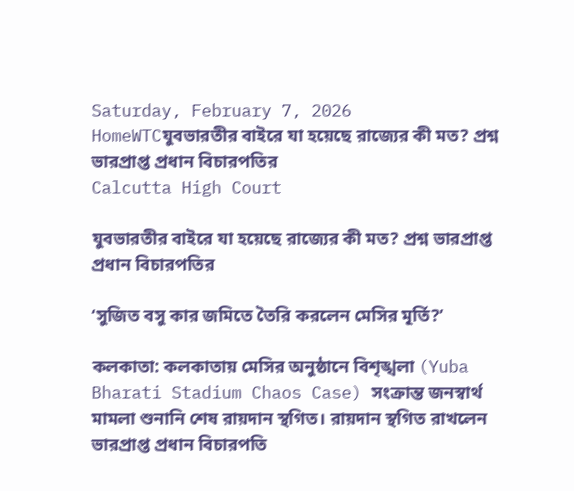Saturday, February 7, 2026
HomeWTCযুবভারতীর বাইরে যা হয়েছে রাজ্যের কী মত? প্রশ্ন ভারপ্রাপ্ত প্রধান বিচারপতির
Calcutta High Court

যুবভারতীর বাইরে যা হয়েছে রাজ্যের কী মত? প্রশ্ন ভারপ্রাপ্ত প্রধান বিচারপতির

‘সুজিত বসু কার জমিতে তৈরি করলেন মেসির মূর্তি?’

কলকাতা: কলকাতায় মেসির অনুষ্ঠানে বিশৃঙ্খলা (Yuba Bharati Stadium Chaos Case) সংক্রান্ত জনস্বার্থ মামলা শুনানি শেষ রায়দান স্থগিত। রায়দান স্থগিত রাখলেন ভারপ্রাপ্ত প্রধান বিচারপতি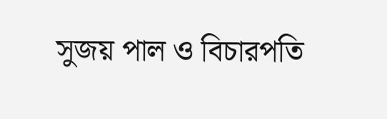সুজয় পাল ও বিচারপতি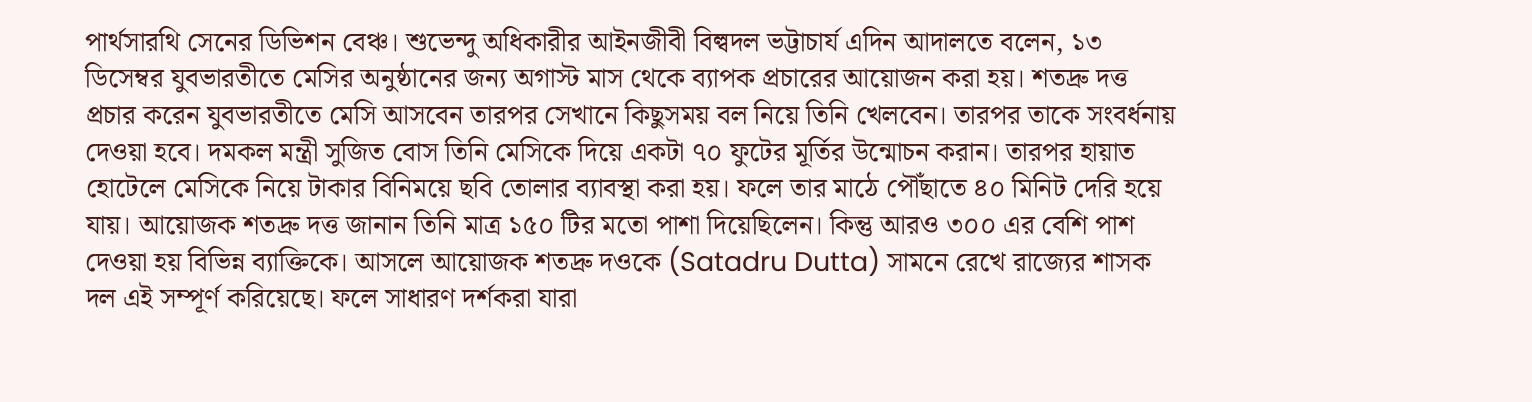পার্থসারথি সেনের ডিভিশন বেঞ্চ। শুভেন্দু অধিকারীর আইনজীবী বিল্বদল ভট্টাচার্য এদিন আদালতে বলেন, ১৩ ডিসেম্বর যুবভারতীতে মেসির অনুষ্ঠানের জন্য অগাস্ট মাস থেকে ব্যাপক প্রচারের আয়োজন করা হয়। শতদ্রু দত্ত প্রচার করেন যুবভারতীতে মেসি আসবেন তারপর সেখানে কিছুসময় বল নিয়ে তিনি খেলবেন। তারপর তাকে সংবর্ধনায় দেওয়া হবে। দমকল মন্ত্রী সুজিত বোস তিনি মেসিকে দিয়ে একটা ৭০ ফুটের মূর্তির উন্মোচন করান। তারপর হায়াত হোটেলে মেসিকে নিয়ে টাকার বিনিময়ে ছবি তোলার ব্যাবস্থা করা হয়। ফলে তার মাঠে পৌঁছাতে ৪০ মিনিট দেরি হয়ে যায়। আয়োজক শতদ্রু দত্ত জানান তিনি মাত্র ১৫০ টির মতো পাশা দিয়েছিলেন। কিন্তু আরও ৩০০ এর বেশি পাশ দেওয়া হয় বিভিন্ন ব্যাক্তিকে। আসলে আয়োজক শতদ্রু দওকে (Satadru Dutta) সামনে রেখে রাজ্যের শাসক দল এই সম্পূর্ণ করিয়েছে। ফলে সাধারণ দর্শকরা যারা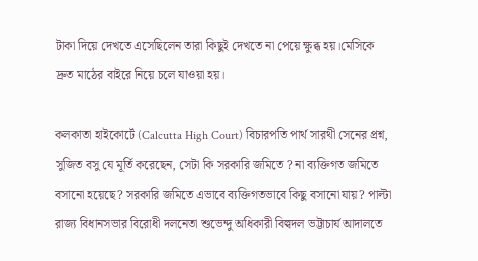টাকা দিয়ে দেখতে এসেছিলেন তারা কিছুই দেখতে না পেয়ে ক্ষুব্ধ হয়।মেসিকে দ্রুত মাঠের বাইরে নিয়ে চলে যাওয়া হয়।

কলকাতা হাইকোর্টে (Calcutta High Court) বিচারপতি পার্থ সারথী সেনের প্রশ্ন, সুজিত বসু যে মূর্তি করেছেন, সেটা কি সরকারি জমিতে ? না ব্যক্তিগত জমিতে বসানো হয়েছে? সরকারি জমিতে এভাবে ব্যক্তিগতভাবে কিছু বসানো যায়? পাল্টা রাজ্য বিধানসভার বিরোধী দলনেতা শুভেন্দু অধিকারী বিল্বদল ভট্টাচার্য আদালতে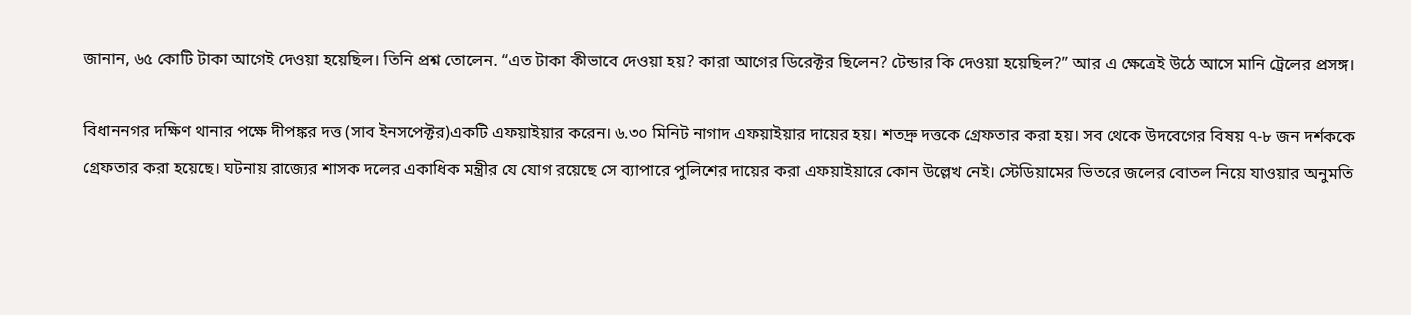জানান, ৬৫ কোটি টাকা আগেই দেওয়া হয়েছিল। তিনি প্রশ্ন তোলেন. “এত টাকা কীভাবে দেওয়া হয়? কারা আগের ডিরেক্টর ছিলেন? টেন্ডার কি দেওয়া হয়েছিল?” আর এ ক্ষেত্রেই উঠে আসে মানি ট্রেলের প্রসঙ্গ।

বিধাননগর দক্ষিণ থানার পক্ষে দীপঙ্কর দত্ত (সাব ইনসপেক্টর)একটি এফয়াইয়ার করেন। ৬.৩০ মিনিট নাগাদ এফয়াইয়ার দায়ের হয়। শতদ্রু দত্তকে গ্রেফতার করা হয়। সব থেকে উদবেগের বিষয় ৭-৮ জন দর্শককে গ্রেফতার করা হয়েছে। ঘটনায় রাজ্যের শাসক দলের একাধিক মন্ত্রীর যে যোগ রয়েছে সে ব্যাপারে পুলিশের দায়ের করা এফয়াইয়ারে কোন উল্লেখ নেই। স্টেডিয়ামের ভিতরে জলের বোতল নিয়ে যাওয়ার অনুমতি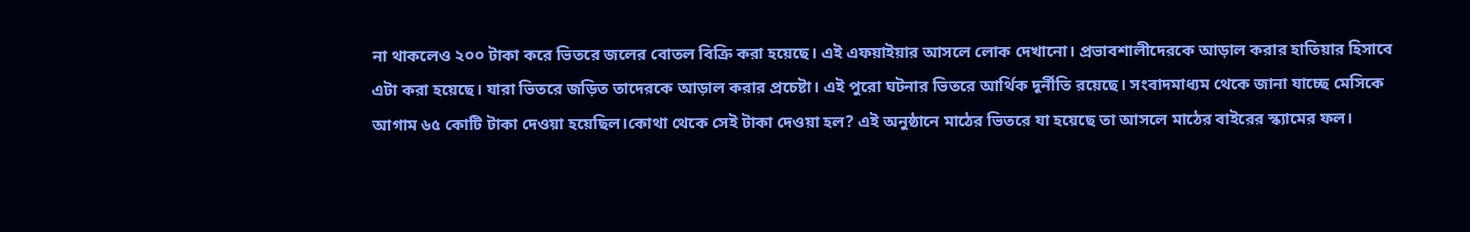না থাকলেও ২০০ টাকা করে ভিতরে জলের বোতল বিক্রি করা হয়েছে। এই এফয়াইয়ার আসলে লোক দেখানো। প্রভাবশালীদেরকে আড়াল করার হাতিয়ার হিসাবে এটা করা হয়েছে। যারা ভিতরে জড়িত তাদেরকে আড়াল করার প্রচেষ্টা। এই পুরো ঘটনার ভিতরে আর্থিক দূর্নীতি রয়েছে। সংবাদমাধ্যম থেকে জানা যাচ্ছে মেসিকে আগাম ৬৫ কোটি টাকা দেওয়া হয়েছিল।কোথা থেকে সেই টাকা দেওয়া হল? এই অনুষ্ঠানে মাঠের ভিতরে যা হয়েছে তা আসলে মাঠের বাইরের স্ক্যামের ফল।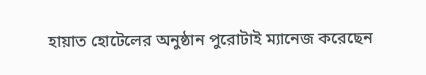হায়াত হোটেলের অনুষ্ঠান পুরোটাই ম্যানেজ করেছেন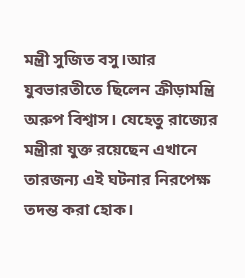মন্ত্রী সুজিত বসু।আর যুবভারতীতে ছিলেন ক্রীড়ামন্ত্রি অরুপ বিশ্বাস। যেহেতু রাজ্যের মন্ত্রীরা যুক্ত রয়েছেন এখানে তারজন্য এই ঘটনার নিরপেক্ষ তদন্ত করা হোক।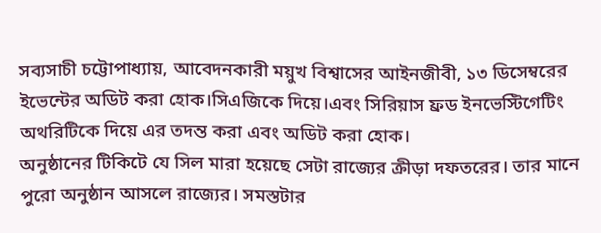সব্যসাচী চট্টোপাধ্যায়, আবেদনকারী ময়ুখ বিশ্বাসের আইনজীবী, ১৩ ডিসেম্বরের ইভেন্টের অডিট করা হোক।সিএজিকে দিয়ে।এবং সিরিয়াস ফ্রড ইনভেস্টিগেটিং অথরিটিকে দিয়ে এর তদন্ত করা এবং অডিট করা হোক।
অনুষ্ঠানের টিকিটে যে সিল মারা হয়েছে সেটা রাজ্যের ক্রীড়া দফতরের। তার মানে পুরো অনুষ্ঠান আসলে রাজ্যের। সমস্তটার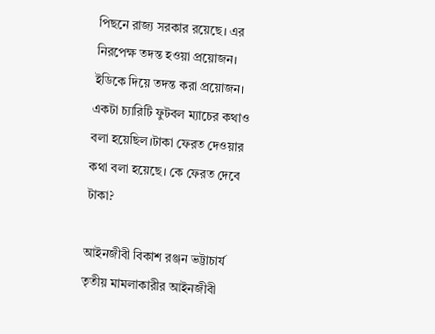পিছনে রাজ্য সরকার রয়েছে। এর নিরপেক্ষ তদন্ত হওয়া প্রয়োজন। ইডিকে দিয়ে তদন্ত করা প্রয়োজন। একটা চ্যারিটি ফুটবল ম্যাচের কথাও বলা হয়েছিল।টাকা ফেরত দেওয়ার কথা বলা হয়েছে। কে ফেরত দেবে টাকা?

আইনজীবী বিকাশ রঞ্জন ভট্টাচার্য তৃতীয় মামলাকারীর আইনজীবী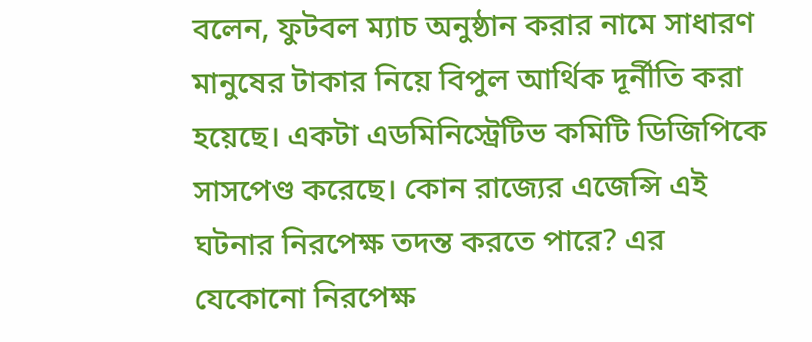বলেন, ফুটবল ম্যাচ অনুষ্ঠান করার নামে সাধারণ মানুষের টাকার নিয়ে বিপুল আর্থিক দূর্নীতি করা হয়েছে। একটা এডমিনিস্ট্রেটিভ কমিটি ডিজিপিকে সাসপেণ্ড করেছে। কোন রাজ্যের এজেন্সি এই ঘটনার নিরপেক্ষ তদন্ত করতে পারে? এর যেকোনো নিরপেক্ষ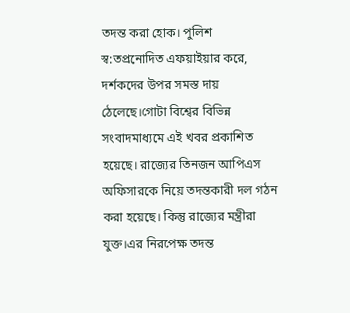তদন্ত করা হোক। পুলিশ স্ব:তপ্রনোদিত এফয়াইয়ার করে, দর্শকদের উপর সমস্ত দায় ঠেলেছে।গোটা বিশ্বের বিভিন্ন সংবাদমাধ্যমে এই খবর প্রকাশিত হয়েছে। রাজ্যের তিনজন আপিএস অফিসারকে নিয়ে তদন্তকারী দল গঠন করা হয়েছে। কিন্তু রাজ্যের মন্ত্রীরা যুক্ত।এর নিরপেক্ষ তদন্ত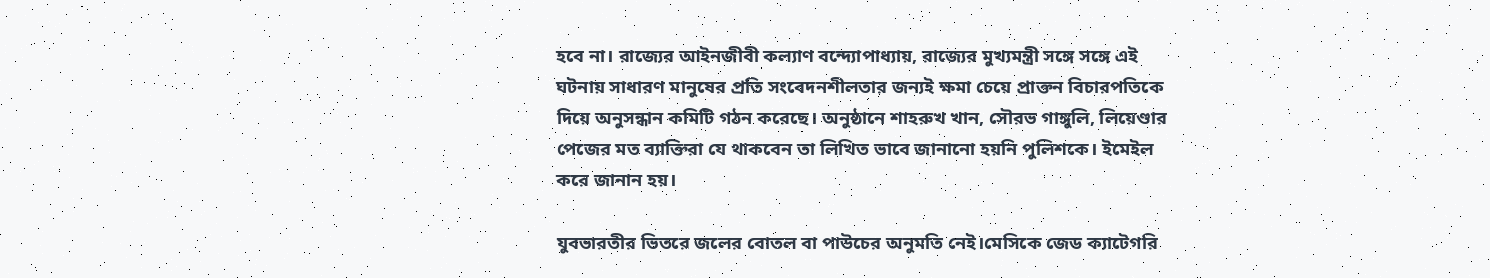হবে না। রাজ্যের আইনজীবী কল্যাণ বন্দ্যোপাধ্যায়, রাজ্যের মুখ্যমন্ত্রী সঙ্গে সঙ্গে এই ঘটনায় সাধারণ মানুষের প্রতি সংবেদনশীলতার জন্যই ক্ষমা চেয়ে প্রাক্তন বিচারপতিকে দিয়ে অনুসন্ধান কমিটি গঠন করেছে। অনুষ্ঠানে শাহরুখ খান, সৌরভ গাঙ্গুলি, লিয়েণ্ডার পেজের মত ব্যাক্তিরা যে থাকবেন তা লিখিত ভাবে জানানো হয়নি পুলিশকে। ইমেইল করে জানান হয়।

যুবভারতীর ভিতরে জলের বোতল বা পাউচের অনুমতি নেই।মেসিকে জেড ক্যাটেগরি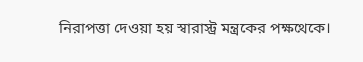নিরাপত্তা দেওয়া হয় স্বারাস্ট্র মন্ত্রকের পক্ষথেকে।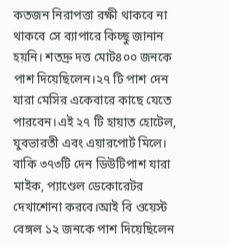কতজন নিরাপত্তা রক্ষী থাকবে না থাকবে সে ব্যাপারে কিচ্ছু জানান হয়নি। শতদ্রু দত্ত মোট৪০০ জনকে পাশ দিয়েছিলেন।২৭ টি পাশ দেন যারা মেসির একেবারে কাছে যেতে পারবেন।এই ২৭ টি হায়াত হোটেল, যুবভারতী এবং এয়ারপোর্ট মিলে। বাকি ৩৭৩টি দেন ডিউটিপাশ যারা মাইক, প্যাণ্ডেল ডেকোরেটর দেখাশোনা করবে।আই বি ওয়েস্ট বেঙ্গল ১২ জনকে পাশ দিয়েছিলেন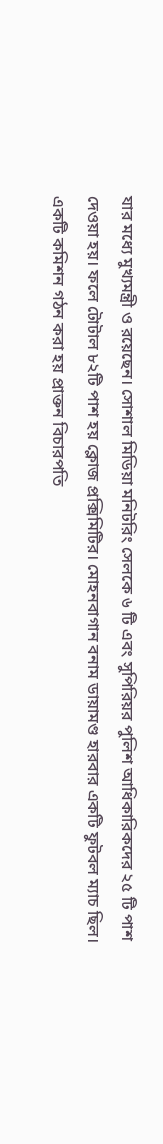যার মধ্যে মুখ্যমন্ত্রী ও রয়েছেন। সোশাল মিডিয়া মনিটরিং সেলকে ৬ টি এবং সুপিরিয়র পুলিশ আধিকারিকদের ২৫ টি পাশ দেওয়া হয়। ফলে টোটাল ৮২টি পাশ হয় ক্লোজ প্রক্সিমিটির। মোহনবাগান বনাম ডায়ামণ্ড হারবার একটি ফুটবল ম্যাচ ছিল। একটি কমিশন গঠন করা হয় প্রাক্তন বিচারপতি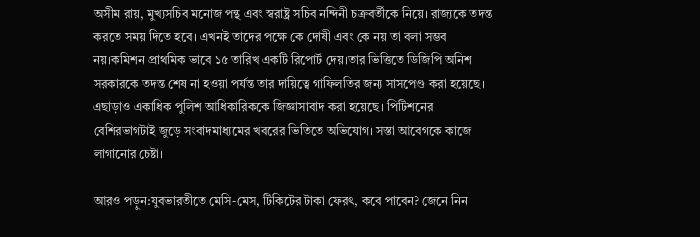অসীম রায়, মুখ্যসচিব মনোজ পন্থ এবং স্বরাষ্ট্র সচিব নন্দিনী চক্রবর্তীকে নিয়ে। রাজ্যকে তদন্ত করতে সময় দিতে হবে। এখনই তাদের পক্ষে কে দোষী এবং কে নয় তা বলা সম্ভব নয়।কমিশন প্রাথমিক ভাবে ১৫ তারিখ একটি রিপোর্ট দেয়।তার ভিত্তিতে ডিজিপি অনিশ সরকারকে তদন্ত শেষ না হওয়া পর্যন্ত তার দায়িত্বে গাফিলতির জন্য সাসপেণ্ড করা হয়েছে। এছাড়াও একাধিক পুলিশ আধিকারিককে জিজ্ঞাসাবাদ করা হয়েছে। পিটিশনের বেশিরভাগটাই জুড়ে সংবাদমাধ্যমের খবরের ভিতিতে অভিযোগ। সস্তা আবেগকে কাজে লাগানোর চেষ্টা।

আরও পড়ুন:যুবভারতীতে মেসি-মেস, টিকিটের টাকা ফেরৎ, কবে পাবেন? জেনে নিন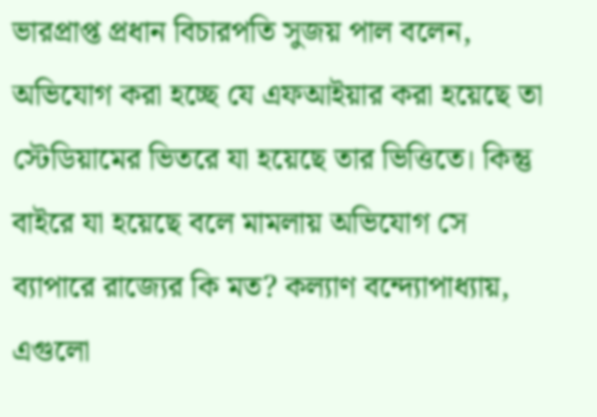ভারপ্রাপ্ত প্রধান বিচারপতি সুজয় পাল বলেন, অভিযোগ করা হচ্ছে যে এফআইয়ার করা হয়েছে তা স্টেডিয়ামের ভিতরে যা হয়েছে তার ভিত্তিতে। কিন্তু বাইরে যা হয়েছে বলে মামলায় অভিযোগ সে ব্যাপারে রাজ্যের কি মত? কল্যাণ বন্দ্যোপাধ্যায়, এগুলো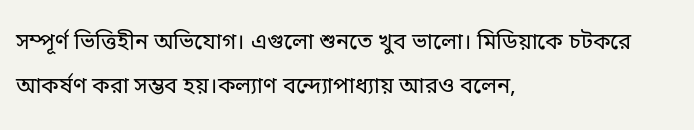সম্পূর্ণ ভিত্তিহীন অভিযোগ। এগুলো শুনতে খুব ভালো। মিডিয়াকে চটকরে আকর্ষণ করা সম্ভব হয়।কল্যাণ বন্দ্যোপাধ্যায় আরও বলেন,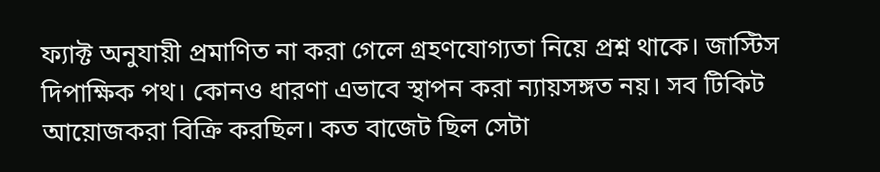ফ্যাক্ট অনুযায়ী প্রমাণিত না করা গেলে গ্রহণযোগ্যতা নিয়ে প্রশ্ন থাকে। জাস্টিস দিপাক্ষিক পথ। কোনও ধারণা এভাবে স্থাপন করা ন্যায়সঙ্গত নয়। সব টিকিট আয়োজকরা বিক্রি করছিল। কত বাজেট ছিল সেটা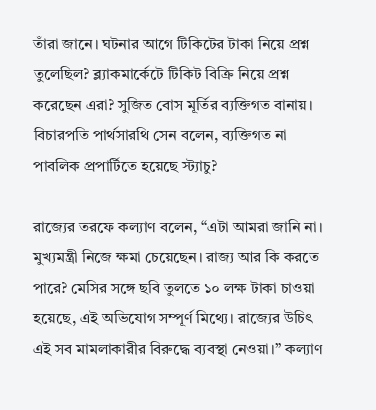তাঁরা জানে। ঘটনার আগে টিকিটের টাকা নিয়ে প্রশ্ন তুলেছিল? ব্ল্যাকমার্কেটে টিকিট বিক্রি নিয়ে প্রশ্ন করেছেন এরা? সুজিত বোস মূর্তির ব্যক্তিগত বানায়।
বিচারপতি পার্থসারথি সেন বলেন, ব্যক্তিগত না পাবলিক প্রপার্টিতে হয়েছে স্ট্যাচু?

রাজ্যের তরফে কল্যাণ বলেন, “এটা আমরা জানি না। মুখ্যমন্ত্রী নিজে ক্ষমা চেয়েছেন। রাজ্য আর কি করতে পারে? মেসির সঙ্গে ছবি তুলতে ১০ লক্ষ টাকা চাওয়া হয়েছে, এই অভিযোগ সম্পূর্ণ মিথ্যে। রাজ্যের উচিৎ এই সব মামলাকারীর বিরুদ্ধে ব্যবস্থা নেওয়া।” কল্যাণ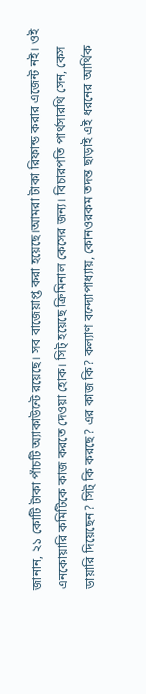জানান, ২১ কোটি টাকা পাঁচটি অ্যাকাউন্টে রয়েছে। সব বাজেয়াপ্ত করা হয়েছে।আমরা টাকা রিফান্ড করার এজেন্ট নই। ওই এনকোয়ারি কমিটিকে কাজ করতে দেওয়া হোক। সিট্ হয়েছে ক্রিমিনাল কেসের জন্য। বিচারপতি পার্থসারথি সেন, কেস ডায়ারি দিয়েছেন? সিট্ কি করছে? এর কাজ কি? কল্যাণ বন্দ্যোপাধ্যায়, কোনওরকম তদন্ত ছাড়াই এই ধরনের আর্থিক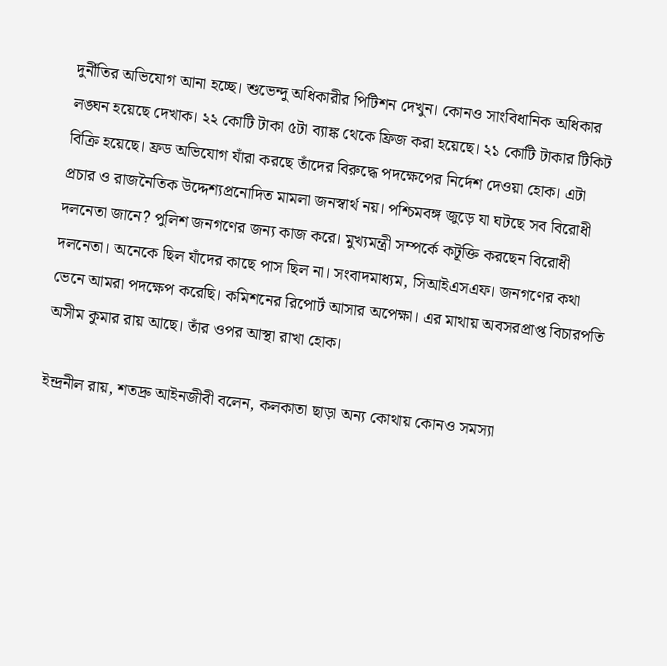দুর্নীতির অভিযোগ আনা হচ্ছে। শুভেন্দু অধিকারীর পিটিশন দেখুন। কোনও সাংবিধানিক অধিকার লঙ্ঘন হয়েছে দেখাক। ২২ কোটি টাকা ৫টা ব্যাঙ্ক থেকে ফ্রিজ করা হয়েছে। ২১ কোটি টাকার টিকিট বিক্রি হয়েছে। ফ্রড অভিযোগ যাঁরা করছে তাঁদের বিরুদ্ধে পদক্ষেপের নির্দেশ দেওয়া হোক। এটা প্রচার ও রাজনৈতিক উদ্দেশ্যপ্রনোদিত মামলা জনস্বার্থ নয়। পশ্চিমবঙ্গ জুড়ে যা ঘটছে সব বিরোধী দলনেতা জানে? পুলিশ জনগণের জন্য কাজ করে। মুখ্যমন্ত্রী সম্পর্কে কটূক্তি করছেন বিরোধী দলনেতা। অনেকে ছিল যাঁদের কাছে পাস ছিল না। সংবাদমাধ্যম, সিআইএসএফ। জনগণের কথা ভেনে আমরা পদক্ষেপ করেছি। কমিশনের রিপোর্ট আসার অপেক্ষা। এর মাথায় অবসরপ্রাপ্ত বিচারপতি অসীম কুমার রায় আছে। তাঁর ওপর আস্থা রাখা হোক।

ইন্দ্রনীল রায়, শতদ্রু আইনজীবী বলেন, কলকাতা ছাড়া অন্য কোথায় কোনও সমস্যা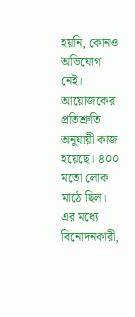হয়নি, কোনও অভিযোগ নেই। আয়োজকের প্রতিশ্রুতি অনুযায়ী কাজ হয়েছে। ৪০০ মতো লোক মাঠে ছিল। এর মধ্যে বিনোদনকারী,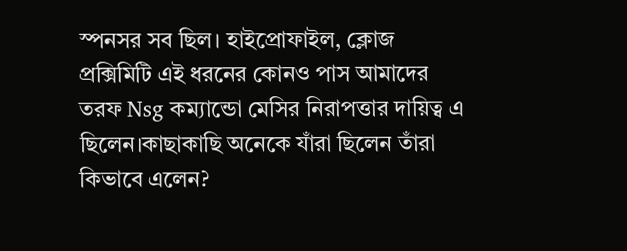স্পনসর সব ছিল। হাইপ্রোফাইল, ক্লোজ প্রক্সিমিটি এই ধরনের কোনও পাস আমাদের তরফ Nsg কম্যান্ডো মেসির নিরাপত্তার দায়িত্ব এ ছিলেন।কাছাকাছি অনেকে যাঁরা ছিলেন তাঁরা কিভাবে এলেন?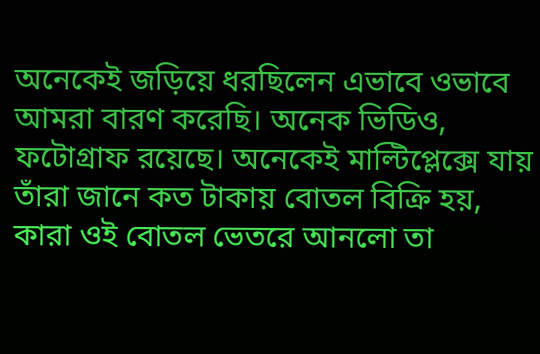অনেকেই জড়িয়ে ধরছিলেন এভাবে ওভাবে আমরা বারণ করেছি। অনেক ভিডিও, ফটোগ্রাফ রয়েছে। অনেকেই মাল্টিপ্লেক্সে যায় তাঁরা জানে কত টাকায় বোতল বিক্রি হয়, কারা ওই বোতল ভেতরে আনলো তা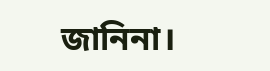জানিনা।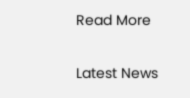Read More

Latest News